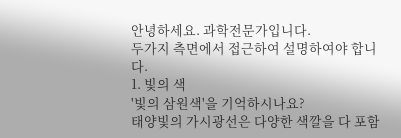안녕하세요. 과학전문가입니다.
두가지 측면에서 접근하여 설명하여야 합니다.
1. 빛의 색
'빛의 삼원색'을 기억하시나요?
태양빛의 가시광선은 다양한 색깔을 다 포함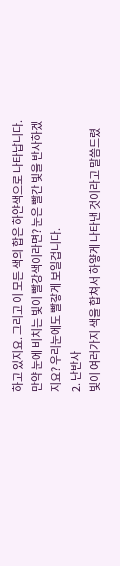하고 있지요. 그리고 이 모든 색의 합은 하얀색으로 나타납니다. 만약 눈에 비치는 빛이 빨강색이라면? 눈은 빨간 빛을 반사하겠지요? 우리눈에도 빨갛게 보일겁니다.
2. 난반사
빛이 여러가지 색을 합쳐서 하얗게 나타낸 것이라고 말씀드렸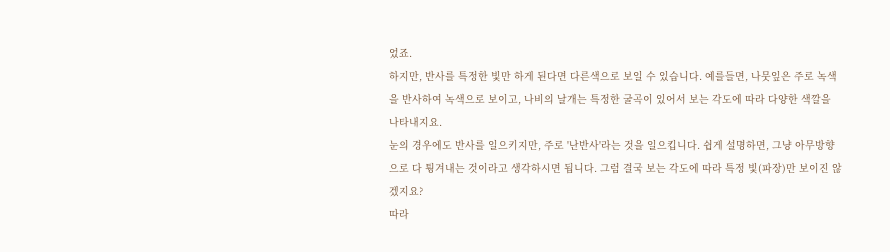었죠.
하지만, 반사를 특정한 빛만 하게 된다면 다른색으로 보일 수 있습니다. 예를들면, 나뭇잎은 주로 녹색을 반사하여 녹색으로 보이고, 나비의 날개는 특정한 굴곡이 있어서 보는 각도에 따라 다양한 색깔을 나타내지요.
눈의 경우에도 반사를 일으키지만, 주로 '난반사'라는 것을 일으킵니다. 쉽게 설명하면, 그냥 아무방향으로 다 튕겨내는 것이라고 생각하시면 됩니다. 그럼 결국 보는 각도에 따라 특정 빛(파장)만 보이진 않겠지요?
따라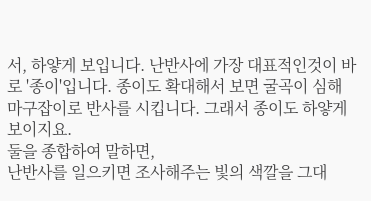서, 하얗게 보입니다. 난반사에 가장 대표적인것이 바로 '종이'입니다. 종이도 확대해서 보면 굴곡이 심해 마구잡이로 반사를 시킵니다. 그래서 종이도 하얗게 보이지요.
둘을 종합하여 말하면,
난반사를 일으키면 조사해주는 빛의 색깔을 그대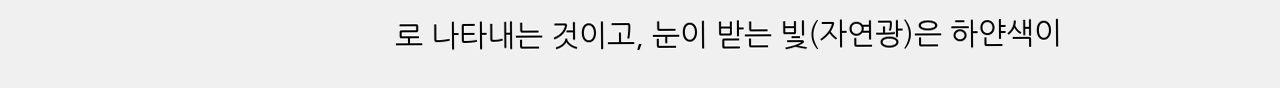로 나타내는 것이고, 눈이 받는 빛(자연광)은 하얀색이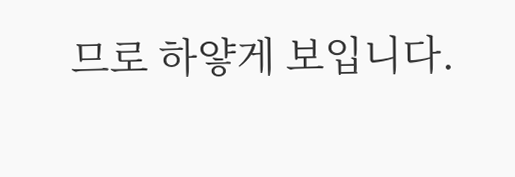므로 하얗게 보입니다.